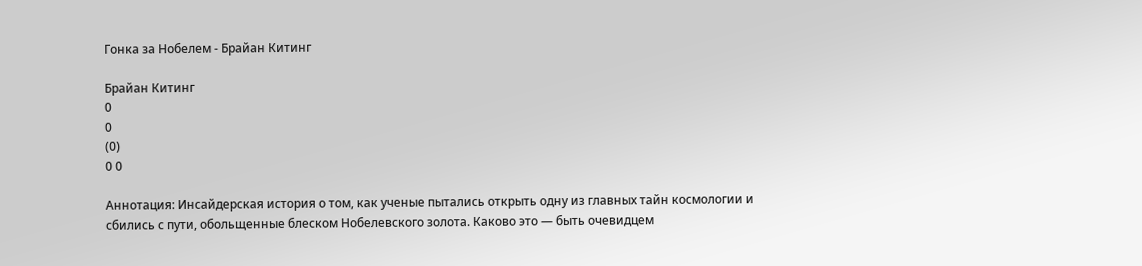Гонка за Нобелем - Брайан Китинг

Брайан Китинг
0
0
(0)
0 0

Аннотация: Инсайдерская история о том, как ученые пытались открыть одну из главных тайн космологии и сбились с пути, обольщенные блеском Нобелевского золота. Каково это — быть очевидцем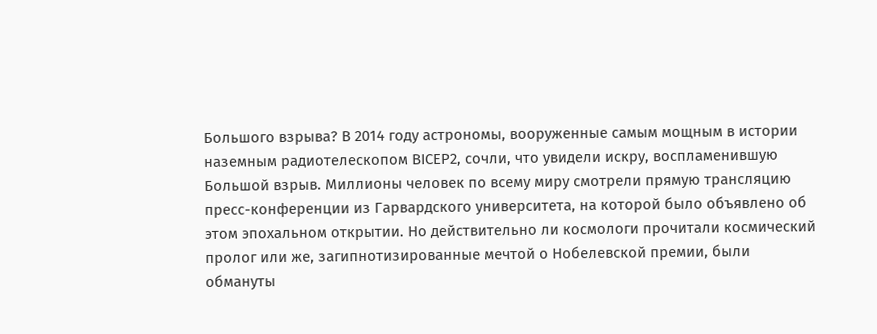Большого взрыва? В 2014 году астрономы, вооруженные самым мощным в истории наземным радиотелескопом BICEP2, сочли, что увидели искру, воспламенившую Большой взрыв. Миллионы человек по всему миру смотрели прямую трансляцию пресс-конференции из Гарвардского университета, на которой было объявлено об этом эпохальном открытии. Но действительно ли космологи прочитали космический пролог или же, загипнотизированные мечтой о Нобелевской премии, были обмануты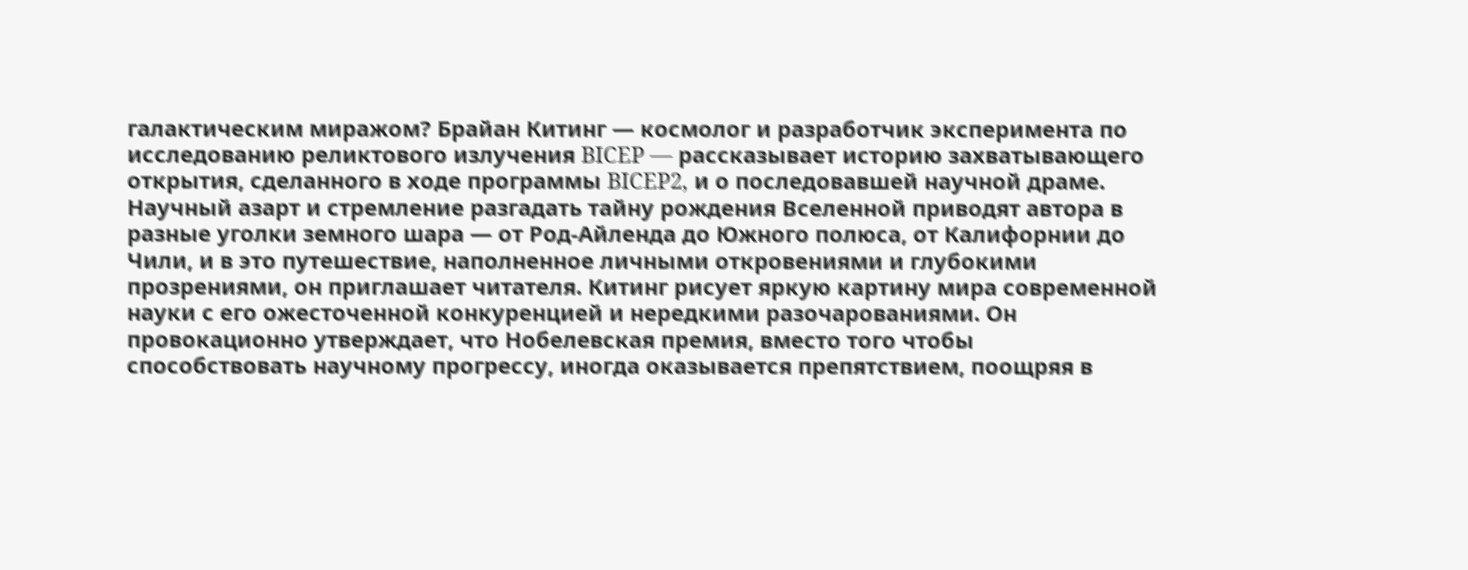галактическим миражом? Брайан Китинг — космолог и разработчик эксперимента по исследованию реликтового излучения BICEP — рассказывает историю захватывающего открытия, сделанного в ходе программы BICEP2, и о последовавшей научной драме. Научный азарт и стремление разгадать тайну рождения Вселенной приводят автора в разные уголки земного шара — от Род-Айленда до Южного полюса, от Калифорнии до Чили, и в это путешествие, наполненное личными откровениями и глубокими прозрениями, он приглашает читателя. Китинг рисует яркую картину мира современной науки с его ожесточенной конкуренцией и нередкими разочарованиями. Он провокационно утверждает, что Нобелевская премия, вместо того чтобы способствовать научному прогрессу, иногда оказывается препятствием, поощряя в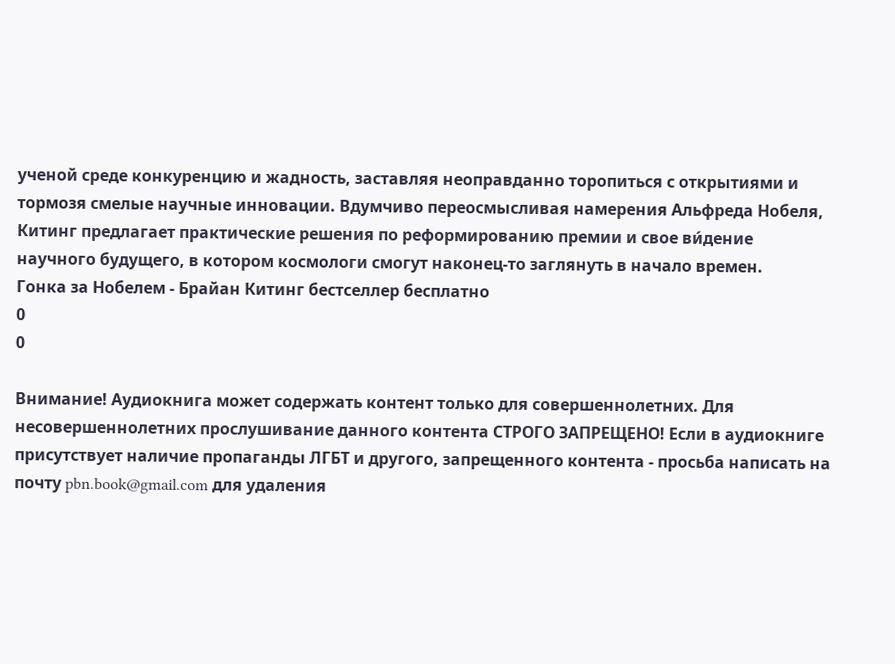ученой среде конкуренцию и жадность, заставляя неоправданно торопиться с открытиями и тормозя смелые научные инновации. Вдумчиво переосмысливая намерения Альфреда Нобеля, Китинг предлагает практические решения по реформированию премии и свое ви́дение научного будущего, в котором космологи смогут наконец-то заглянуть в начало времен.
Гонка за Нобелем - Брайан Китинг бестселлер бесплатно
0
0

Внимание! Аудиокнига может содержать контент только для совершеннолетних. Для несовершеннолетних прослушивание данного контента СТРОГО ЗАПРЕЩЕНО! Если в аудиокниге присутствует наличие пропаганды ЛГБТ и другого, запрещенного контента - просьба написать на почту pbn.book@gmail.com для удаления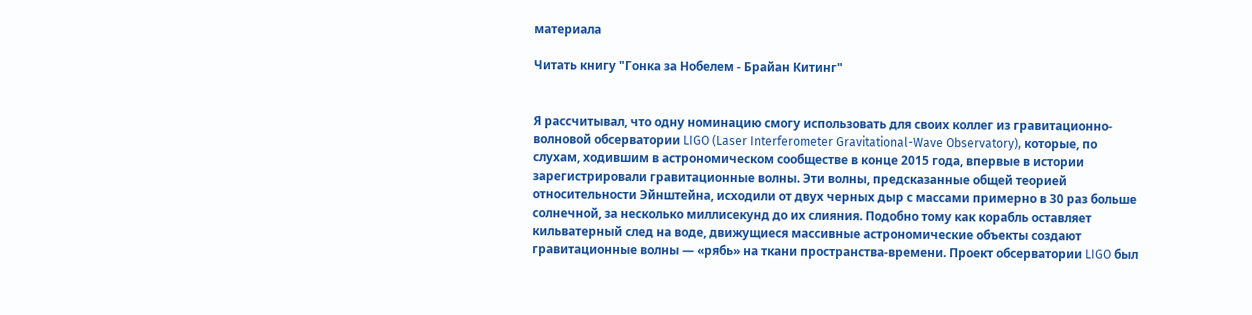материала

Читать книгу "Гонка за Нобелем - Брайан Китинг"


Я рассчитывал, что одну номинацию смогу использовать для своих коллег из гравитационно-волновой обсерватории LIGO (Laser Interferometer Gravitational-Wave Observatory), которые, по слухам, ходившим в астрономическом сообществе в конце 2015 года, впервые в истории зарегистрировали гравитационные волны. Эти волны, предсказанные общей теорией относительности Эйнштейна, исходили от двух черных дыр с массами примерно в 30 раз больше солнечной, за несколько миллисекунд до их слияния. Подобно тому как корабль оставляет кильватерный след на воде, движущиеся массивные астрономические объекты создают гравитационные волны — «рябь» на ткани пространства-времени. Проект обсерватории LIGO был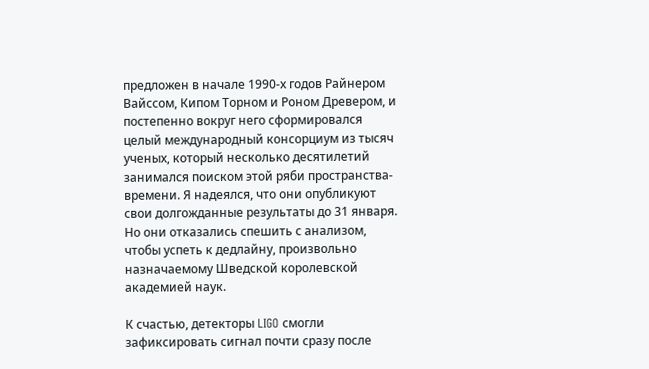предложен в начале 1990-х годов Райнером Вайссом, Кипом Торном и Роном Древером, и постепенно вокруг него сформировался целый международный консорциум из тысяч ученых, который несколько десятилетий занимался поиском этой ряби пространства-времени. Я надеялся, что они опубликуют свои долгожданные результаты до 31 января. Но они отказались спешить с анализом, чтобы успеть к дедлайну, произвольно назначаемому Шведской королевской академией наук.

К счастью, детекторы LIGO смогли зафиксировать сигнал почти сразу после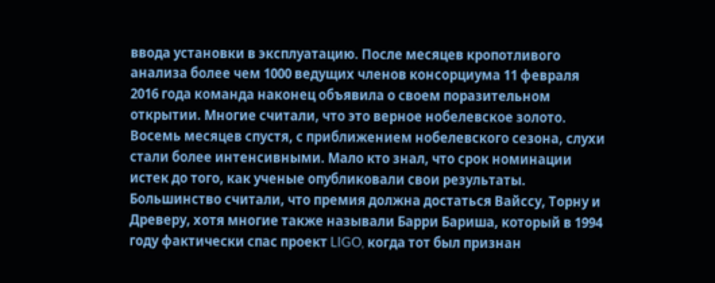ввода установки в эксплуатацию. После месяцев кропотливого анализа более чем 1000 ведущих членов консорциума 11 февраля 2016 года команда наконец объявила о своем поразительном открытии. Многие считали, что это верное нобелевское золото. Восемь месяцев спустя, с приближением нобелевского сезона, слухи стали более интенсивными. Мало кто знал, что срок номинации истек до того, как ученые опубликовали свои результаты. Большинство считали, что премия должна достаться Вайссу, Торну и Древеру, хотя многие также называли Барри Бариша, который в 1994 году фактически спас проект LIGO, когда тот был признан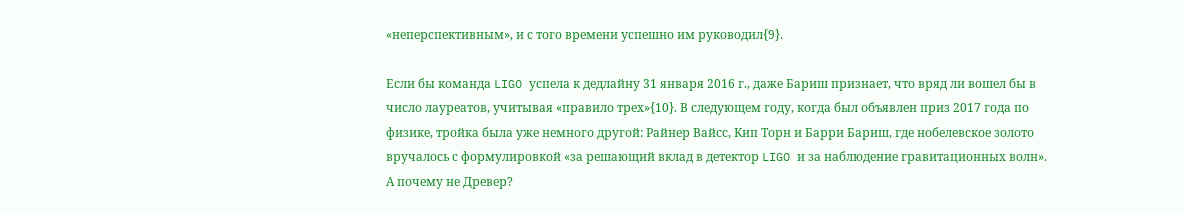«неперспективным», и с того времени успешно им руководил{9}.

Если бы команда LIGO успела к дедлайну 31 января 2016 г., даже Бариш признает, что вряд ли вошел бы в число лауреатов, учитывая «правило трех»{10}. В следующем году, когда был объявлен приз 2017 года по физике, тройка была уже немного другой: Райнер Вайсс, Кип Торн и Барри Бариш, где нобелевское золото вручалось с формулировкой «за решающий вклад в детектор LIGO и за наблюдение гравитационных волн». А почему не Древер?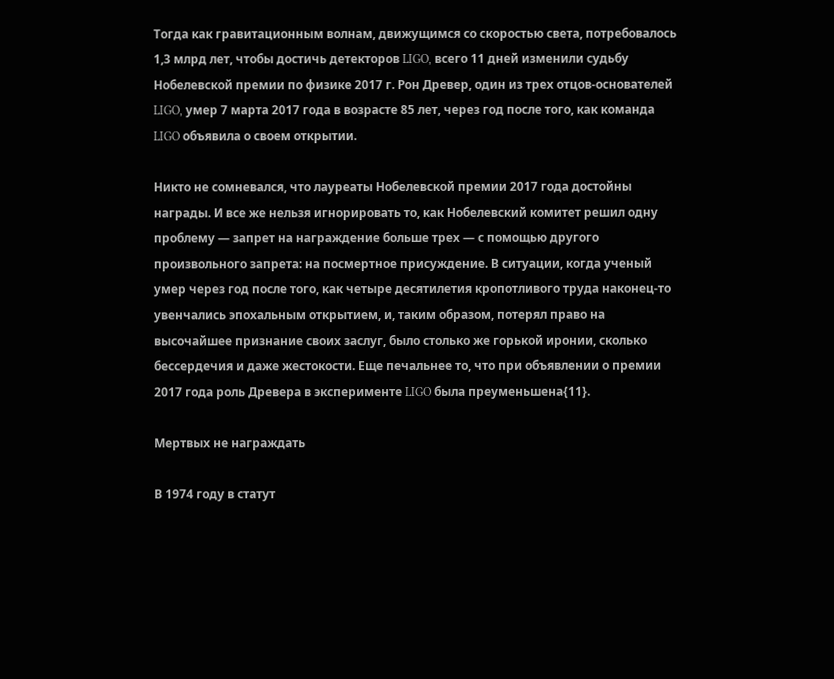Тогда как гравитационным волнам, движущимся со скоростью света, потребовалось 1,3 млрд лет, чтобы достичь детекторов LIGO, всего 11 дней изменили судьбу Нобелевской премии по физике 2017 г. Рон Древер, один из трех отцов-основателей LIGO, умер 7 марта 2017 года в возрасте 85 лет, через год после того, как команда LIGO объявила о своем открытии.

Никто не сомневался, что лауреаты Нобелевской премии 2017 года достойны награды. И все же нельзя игнорировать то, как Нобелевский комитет решил одну проблему — запрет на награждение больше трех — с помощью другого произвольного запрета: на посмертное присуждение. В ситуации, когда ученый умер через год после того, как четыре десятилетия кропотливого труда наконец-то увенчались эпохальным открытием, и, таким образом, потерял право на высочайшее признание своих заслуг, было столько же горькой иронии, сколько бессердечия и даже жестокости. Еще печальнее то, что при объявлении о премии 2017 года роль Древера в эксперименте LIGO была преуменьшена{11}.

Мертвых не награждать

В 1974 году в статут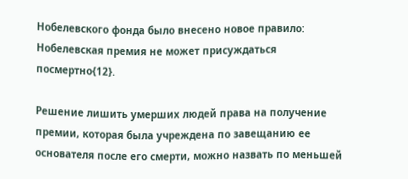Нобелевского фонда было внесено новое правило: Нобелевская премия не может присуждаться посмертно{12}.

Решение лишить умерших людей права на получение премии, которая была учреждена по завещанию ее основателя после его смерти, можно назвать по меньшей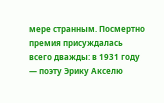мере странным. Посмертно премия присуждалась всего дважды: в 1931 году — поэту Эрику Акселю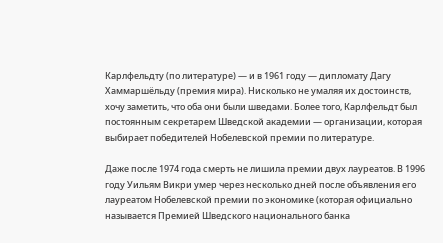Карлфельдту (по литературе) — и в 1961 году — дипломату Дагу Хаммаршёльду (премия мира). Нисколько не умаляя их достоинств, хочу заметить, что оба они были шведами. Более того, Карлфельдт был постоянным секретарем Шведской академии — организации, которая выбирает победителей Нобелевской премии по литературе.

Даже после 1974 года смерть не лишила премии двух лауреатов. В 1996 году Уильям Викри умер через несколько дней после объявления его лауреатом Нобелевской премии по экономике (которая официально называется Премией Шведского национального банка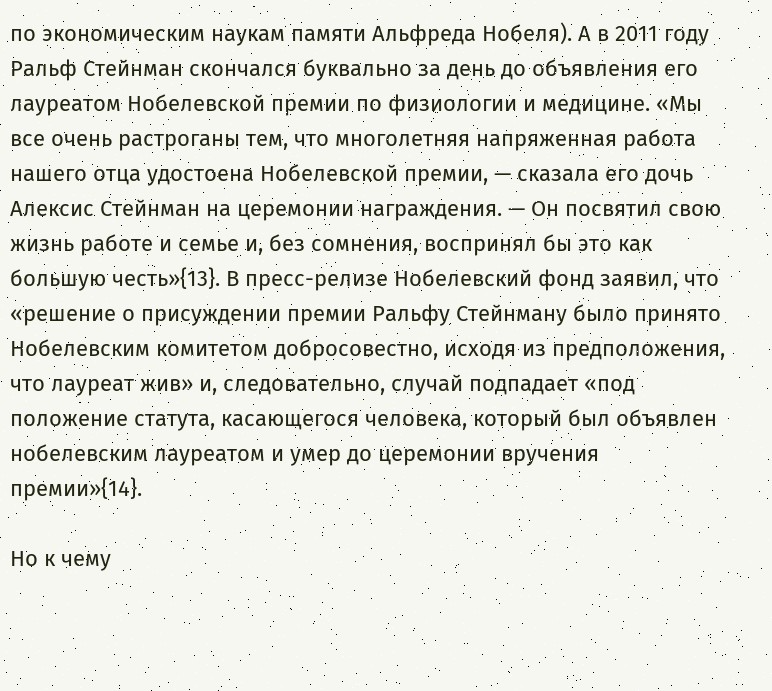по экономическим наукам памяти Альфреда Нобеля). А в 2011 году Ральф Стейнман скончался буквально за день до объявления его лауреатом Нобелевской премии по физиологии и медицине. «Мы все очень растроганы тем, что многолетняя напряженная работа нашего отца удостоена Нобелевской премии, — сказала его дочь Алексис Стейнман на церемонии награждения. — Он посвятил свою жизнь работе и семье и, без сомнения, воспринял бы это как большую честь»{13}. В пресс-релизе Нобелевский фонд заявил, что «решение о присуждении премии Ральфу Стейнману было принято Нобелевским комитетом добросовестно, исходя из предположения, что лауреат жив» и, следовательно, случай подпадает «под положение статута, касающегося человека, который был объявлен нобелевским лауреатом и умер до церемонии вручения премии»{14}.

Но к чему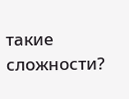такие сложности?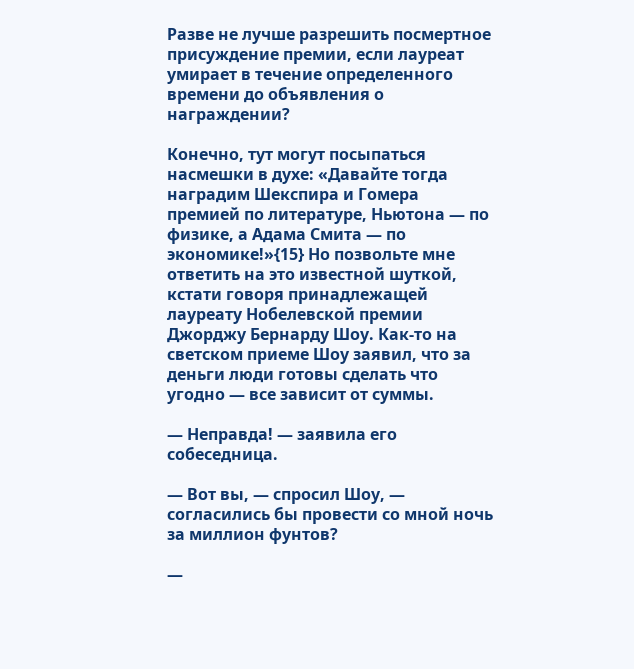Разве не лучше разрешить посмертное присуждение премии, если лауреат умирает в течение определенного времени до объявления о награждении?

Конечно, тут могут посыпаться насмешки в духе: «Давайте тогда наградим Шекспира и Гомера премией по литературе, Ньютона — по физике, а Адама Смита — по экономике!»{15} Но позвольте мне ответить на это известной шуткой, кстати говоря принадлежащей лауреату Нобелевской премии Джорджу Бернарду Шоу. Как-то на светском приеме Шоу заявил, что за деньги люди готовы сделать что угодно — все зависит от суммы.

— Неправда! — заявила его собеседница.

— Вот вы, — спросил Шоу, — согласились бы провести со мной ночь за миллион фунтов?

—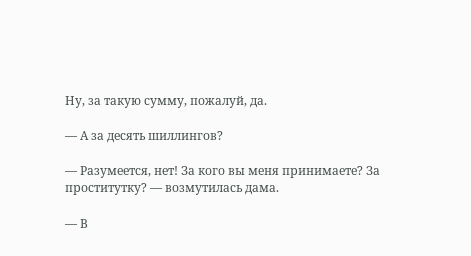Ну, за такую сумму, пожалуй, да.

— А за десять шиллингов?

— Разумеется, нет! За кого вы меня принимаете? За проститутку? — возмутилась дама.

— В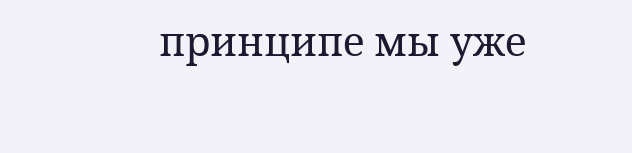принципе мы уже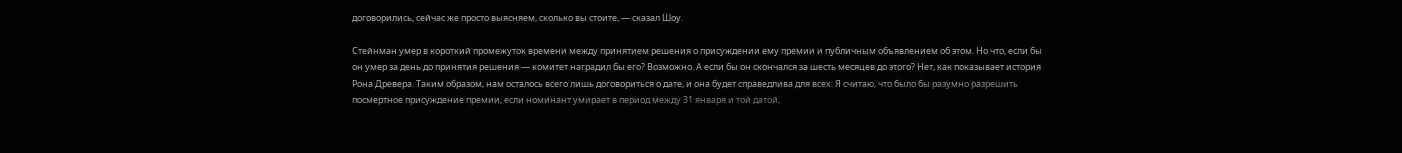договорились, сейчас же просто выясняем, сколько вы стоите, — сказал Шоу.

Стейнман умер в короткий промежуток времени между принятием решения о присуждении ему премии и публичным объявлением об этом. Но что, если бы он умер за день до принятия решения — комитет наградил бы его? Возможно. А если бы он скончался за шесть месяцев до этого? Нет, как показывает история Рона Древера. Таким образом, нам осталось всего лишь договориться о дате, и она будет справедлива для всех. Я считаю, что было бы разумно разрешить посмертное присуждение премии, если номинант умирает в период между 31 января и той датой,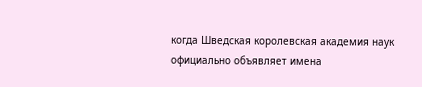когда Шведская королевская академия наук официально объявляет имена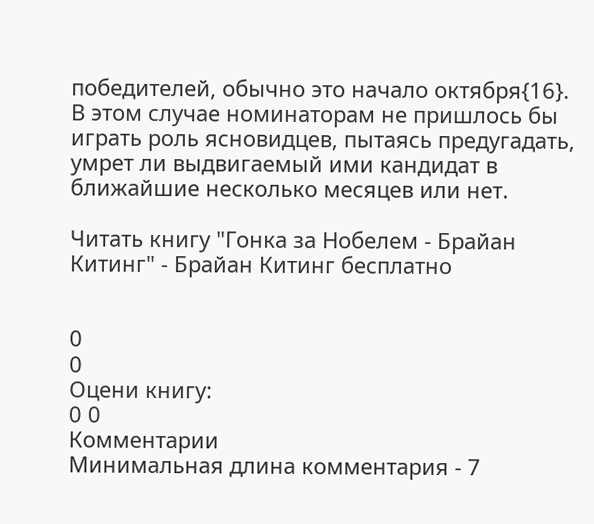победителей, обычно это начало октября{16}. В этом случае номинаторам не пришлось бы играть роль ясновидцев, пытаясь предугадать, умрет ли выдвигаемый ими кандидат в ближайшие несколько месяцев или нет.

Читать книгу "Гонка за Нобелем - Брайан Китинг" - Брайан Китинг бесплатно


0
0
Оцени книгу:
0 0
Комментарии
Минимальная длина комментария - 7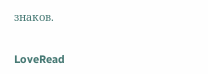знаков.


LoveRead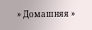» Домашняя »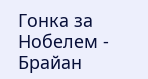Гонка за Нобелем - Брайан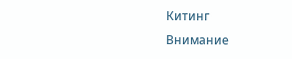Китинг
Внимание